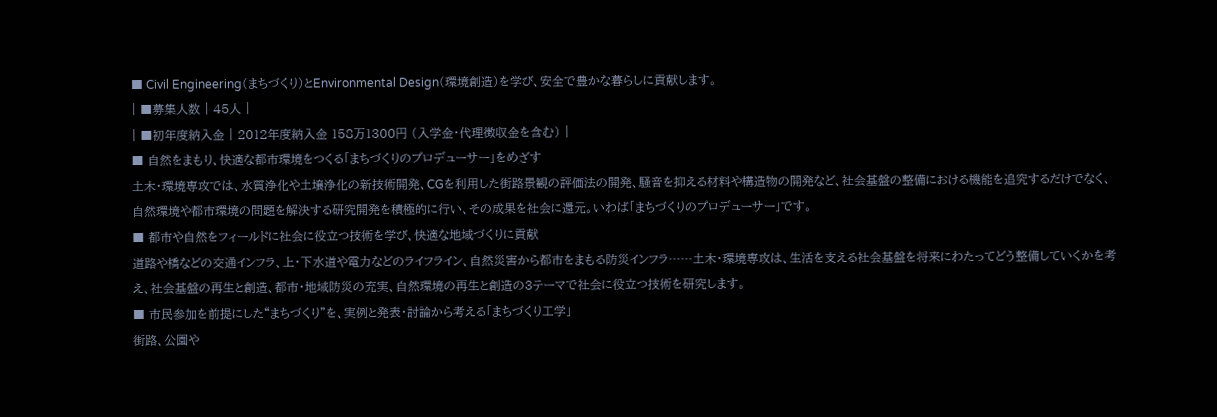■ Civil Engineering(まちづくり)とEnvironmental Design(環境創造)を学び、安全で豊かな暮らしに貢献します。
| ■募集人数 | 45人 |
| ■初年度納入金 | 2012年度納入金 158万1300円 (入学金・代理徴収金を含む) |
■ 自然をまもり、快適な都市環境をつくる「まちづくりのプロデューサー」をめざす
土木・環境専攻では、水質浄化や土壌浄化の新技術開発、CGを利用した街路景観の評価法の開発、騒音を抑える材料や構造物の開発など、社会基盤の整備における機能を追究するだけでなく、自然環境や都市環境の問題を解決する研究開発を積極的に行い、その成果を社会に還元。いわば「まちづくりのプロデューサー」です。
■ 都市や自然をフィールドに社会に役立つ技術を学び、快適な地域づくりに貢献
道路や橋などの交通インフラ、上・下水道や電力などのライフライン、自然災害から都市をまもる防災インフラ……土木・環境専攻は、生活を支える社会基盤を将来にわたってどう整備していくかを考え、社会基盤の再生と創造、都市・地域防災の充実、自然環境の再生と創造の3テーマで社会に役立つ技術を研究します。
■ 市民参加を前提にした“まちづくり”を、実例と発表・討論から考える「まちづくり工学」
街路、公園や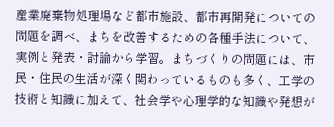産業廃棄物処理場など都市施設、都市再開発についての問題を調べ、まちを改善するための各種手法について、実例と発表・討論から学習。まちづくりの問題には、市民・住民の生活が深く関わっているものも多く、工学の技術と知識に加えて、社会学や心理学的な知識や発想が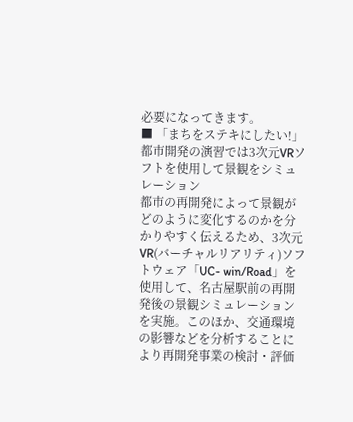必要になってきます。
■ 「まちをステキにしたい!」都市開発の演習では3次元VRソフトを使用して景観をシミュレーション
都市の再開発によって景観がどのように変化するのかを分かりやすく伝えるため、3次元VR(バーチャルリアリティ)ソフトウェア「UC- win/Road」を使用して、名古屋駅前の再開発後の景観シミュレーションを実施。このほか、交通環境の影響などを分析することにより再開発事業の検討・評価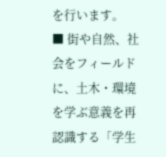を行います。
■ 街や自然、社会をフィールドに、土木・環境を学ぶ意義を再認識する「学生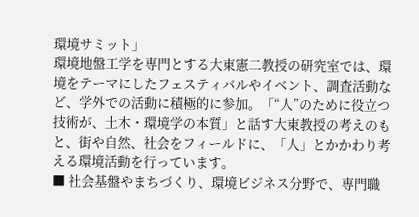環境サミット」
環境地盤工学を専門とする大東憲二教授の研究室では、環境をテーマにしたフェスティバルやイベント、調査活動など、学外での活動に積極的に参加。「“人”のために役立つ技術が、土木・環境学の本質」と話す大東教授の考えのもと、街や自然、社会をフィールドに、「人」とかかわり考える環境活動を行っています。
■ 社会基盤やまちづくり、環境ビジネス分野で、専門職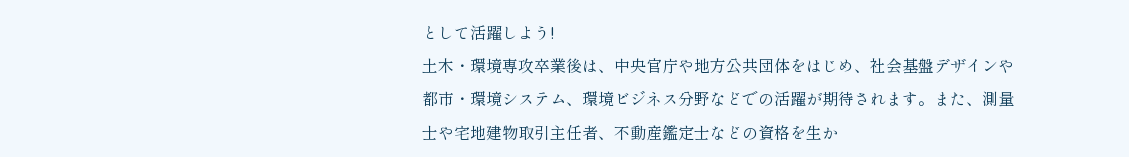として活躍しよう!
土木・環境専攻卒業後は、中央官庁や地方公共団体をはじめ、社会基盤デザインや都市・環境システム、環境ビジネス分野などでの活躍が期待されます。また、測量士や宅地建物取引主任者、不動産鑑定士などの資格を生か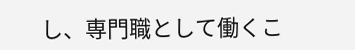し、専門職として働くこ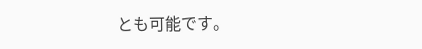とも可能です。